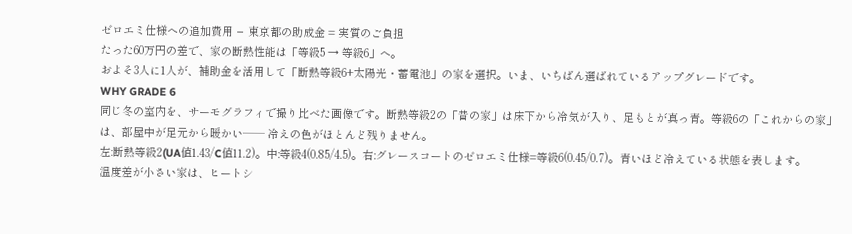ゼロエミ仕様への追加費用 − 東京都の助成金 = 実質のご負担
たった60万円の差で、家の断熱性能は「等級5 → 等級6」へ。
およそ3人に1人が、補助金を活用して「断熱等級6+太陽光・蓄電池」の家を選択。いま、いちばん選ばれているアップグレードです。
WHY GRADE 6
同じ冬の室内を、サーモグラフィで撮り比べた画像です。断熱等級2の「昔の家」は床下から冷気が入り、足もとが真っ青。等級6の「これからの家」は、部屋中が足元から暖かい── 冷えの色がほとんど残りません。
左:断熱等級2(UA値1.43/C値11.2)。中:等級4(0.85/4.5)。右:グレースコートのゼロエミ仕様=等級6(0.45/0.7)。青いほど冷えている状態を表します。
温度差が小さい家は、ヒートシ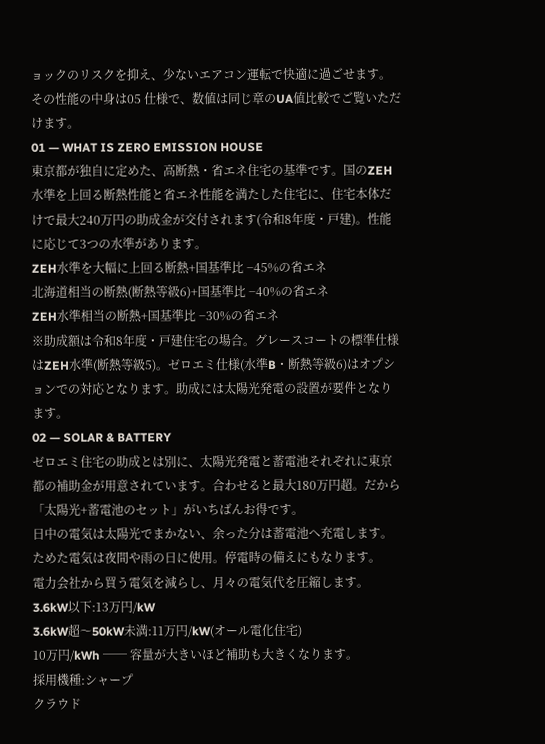ョックのリスクを抑え、少ないエアコン運転で快適に過ごせます。その性能の中身は05 仕様で、数値は同じ章のUA値比較でご覧いただけます。
01 — WHAT IS ZERO EMISSION HOUSE
東京都が独自に定めた、高断熱・省エネ住宅の基準です。国のZEH水準を上回る断熱性能と省エネ性能を満たした住宅に、住宅本体だけで最大240万円の助成金が交付されます(令和8年度・戸建)。性能に応じて3つの水準があります。
ZEH水準を大幅に上回る断熱+国基準比 −45%の省エネ
北海道相当の断熱(断熱等級6)+国基準比 −40%の省エネ
ZEH水準相当の断熱+国基準比 −30%の省エネ
※助成額は令和8年度・戸建住宅の場合。グレースコートの標準仕様はZEH水準(断熱等級5)。ゼロエミ仕様(水準B・断熱等級6)はオプションでの対応となります。助成には太陽光発電の設置が要件となります。
02 — SOLAR & BATTERY
ゼロエミ住宅の助成とは別に、太陽光発電と蓄電池それぞれに東京都の補助金が用意されています。合わせると最大180万円超。だから「太陽光+蓄電池のセット」がいちばんお得です。
日中の電気は太陽光でまかない、余った分は蓄電池へ充電します。
ためた電気は夜間や雨の日に使用。停電時の備えにもなります。
電力会社から買う電気を減らし、月々の電気代を圧縮します。
3.6kW以下:13万円/kW
3.6kW超〜50kW未満:11万円/kW(オール電化住宅)
10万円/kWh ── 容量が大きいほど補助も大きくなります。
採用機種:シャープ
クラウド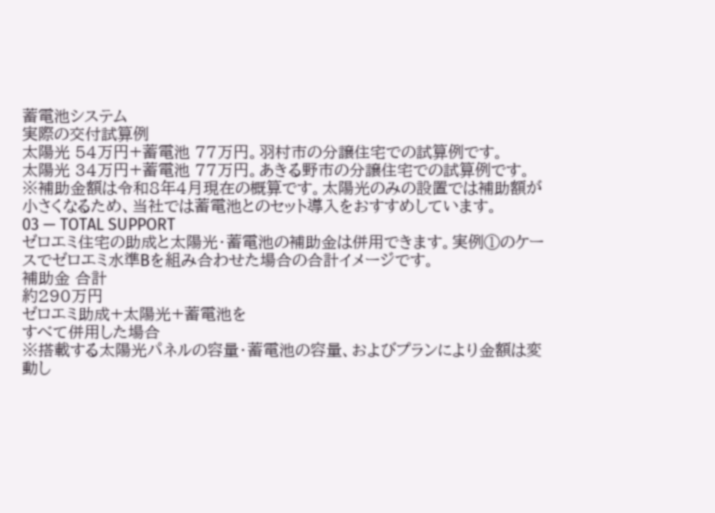蓄電池システム
実際の交付試算例
太陽光 54万円+蓄電池 77万円。羽村市の分譲住宅での試算例です。
太陽光 34万円+蓄電池 77万円。あきる野市の分譲住宅での試算例です。
※補助金額は令和8年4月現在の概算です。太陽光のみの設置では補助額が小さくなるため、当社では蓄電池とのセット導入をおすすめしています。
03 — TOTAL SUPPORT
ゼロエミ住宅の助成と太陽光・蓄電池の補助金は併用できます。実例①のケースでゼロエミ水準Bを組み合わせた場合の合計イメージです。
補助金 合計
約290万円
ゼロエミ助成+太陽光+蓄電池を
すべて併用した場合
※搭載する太陽光パネルの容量・蓄電池の容量、およびプランにより金額は変動し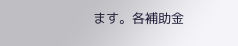ます。各補助金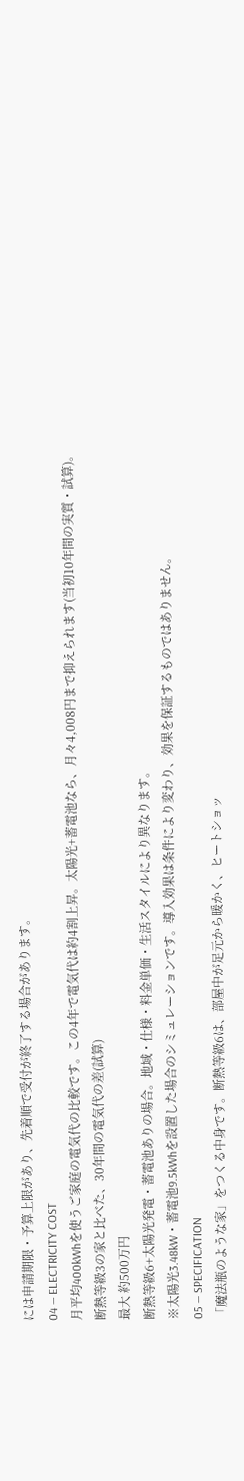には申請期限・予算上限があり、先着順で受付が終了する場合があります。
04 — ELECTRICITY COST
月平均400kWhを使うご家庭の電気代の比較です。この4年で電気代は約4割上昇。太陽光+蓄電池なら、月々4,008円まで抑えられます(当初10年間の実質・試算)。
断熱等級3の家と比べた、30年間の電気代の差(試算)
最大 約500万円
断熱等級6+太陽光発電・蓄電池ありの場合。地域・仕様・料金単価・生活スタイルにより異なります。
※太陽光3.48kW・蓄電池9.5kWhを設置した場合のシミュレーションです。導入効果は条件により変わり、効果を保証するものではありません。
05 — SPECIFICATION
「魔法瓶のような家」をつくる中身です。断熱等級6は、部屋中が足元から暖かく、ヒートショッ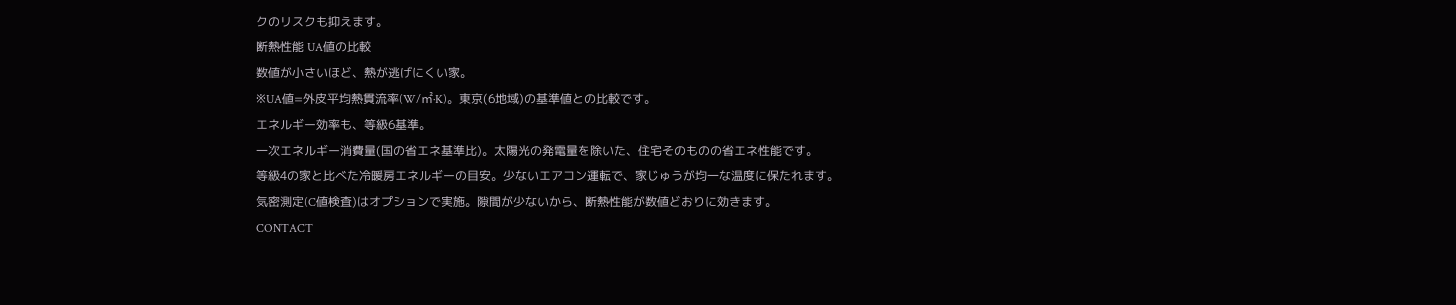クのリスクも抑えます。
断熱性能 UA値の比較
数値が小さいほど、熱が逃げにくい家。
※UA値=外皮平均熱貫流率(W/㎡·K)。東京(6地域)の基準値との比較です。
エネルギー効率も、等級6基準。
一次エネルギー消費量(国の省エネ基準比)。太陽光の発電量を除いた、住宅そのものの省エネ性能です。
等級4の家と比べた冷暖房エネルギーの目安。少ないエアコン運転で、家じゅうが均一な温度に保たれます。
気密測定(C値検査)はオプションで実施。隙間が少ないから、断熱性能が数値どおりに効きます。
CONTACT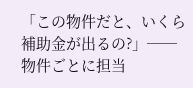「この物件だと、いくら補助金が出るの?」── 物件ごとに担当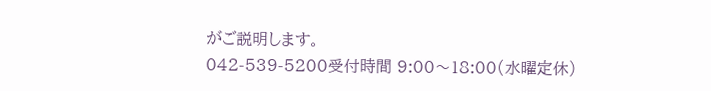がご説明します。
042-539-5200受付時間 9:00〜18:00(水曜定休)